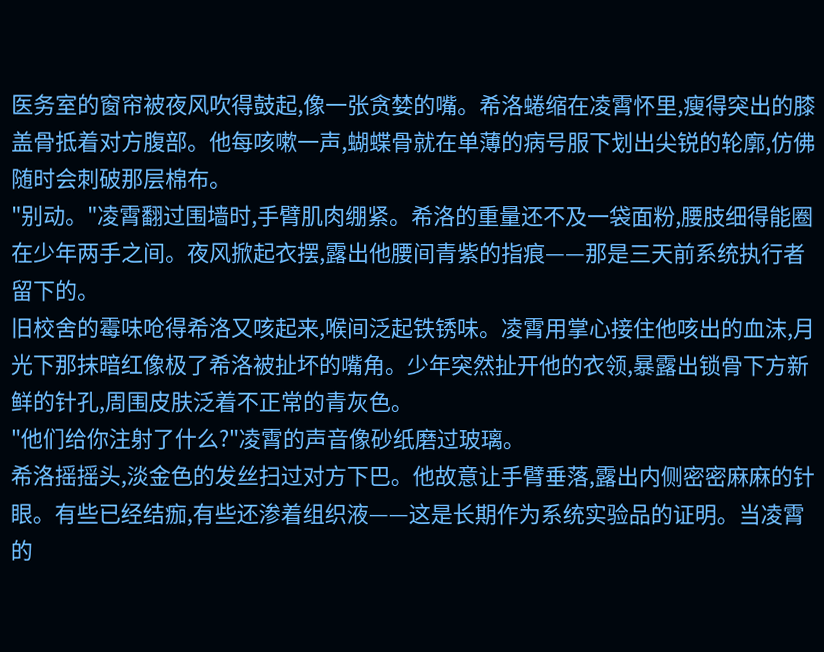医务室的窗帘被夜风吹得鼓起,像一张贪婪的嘴。希洛蜷缩在凌霄怀里,瘦得突出的膝盖骨抵着对方腹部。他每咳嗽一声,蝴蝶骨就在单薄的病号服下划出尖锐的轮廓,仿佛随时会刺破那层棉布。
"别动。"凌霄翻过围墙时,手臂肌肉绷紧。希洛的重量还不及一袋面粉,腰肢细得能圈在少年两手之间。夜风掀起衣摆,露出他腰间青紫的指痕——那是三天前系统执行者留下的。
旧校舍的霉味呛得希洛又咳起来,喉间泛起铁锈味。凌霄用掌心接住他咳出的血沫,月光下那抹暗红像极了希洛被扯坏的嘴角。少年突然扯开他的衣领,暴露出锁骨下方新鲜的针孔,周围皮肤泛着不正常的青灰色。
"他们给你注射了什么?"凌霄的声音像砂纸磨过玻璃。
希洛摇摇头,淡金色的发丝扫过对方下巴。他故意让手臂垂落,露出内侧密密麻麻的针眼。有些已经结痂,有些还渗着组织液——这是长期作为系统实验品的证明。当凌霄的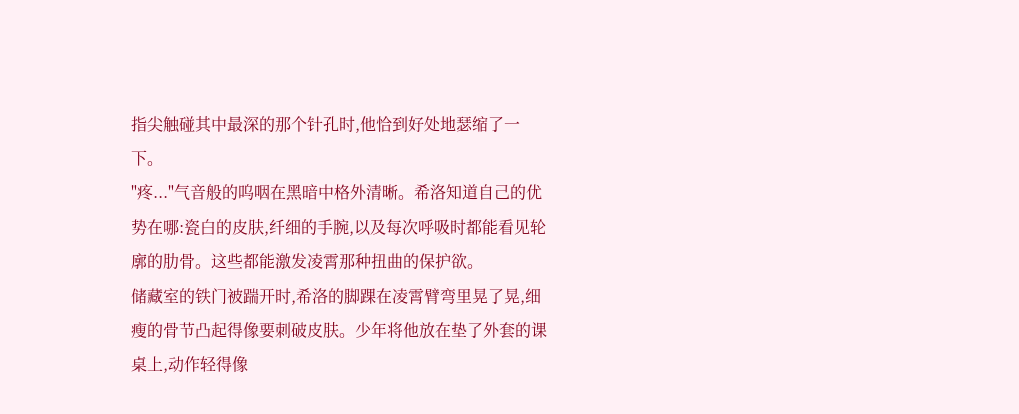指尖触碰其中最深的那个针孔时,他恰到好处地瑟缩了一下。
"疼..."气音般的呜咽在黑暗中格外清晰。希洛知道自己的优势在哪:瓷白的皮肤,纤细的手腕,以及每次呼吸时都能看见轮廓的肋骨。这些都能激发凌霄那种扭曲的保护欲。
储藏室的铁门被踹开时,希洛的脚踝在凌霄臂弯里晃了晃,细瘦的骨节凸起得像要刺破皮肤。少年将他放在垫了外套的课桌上,动作轻得像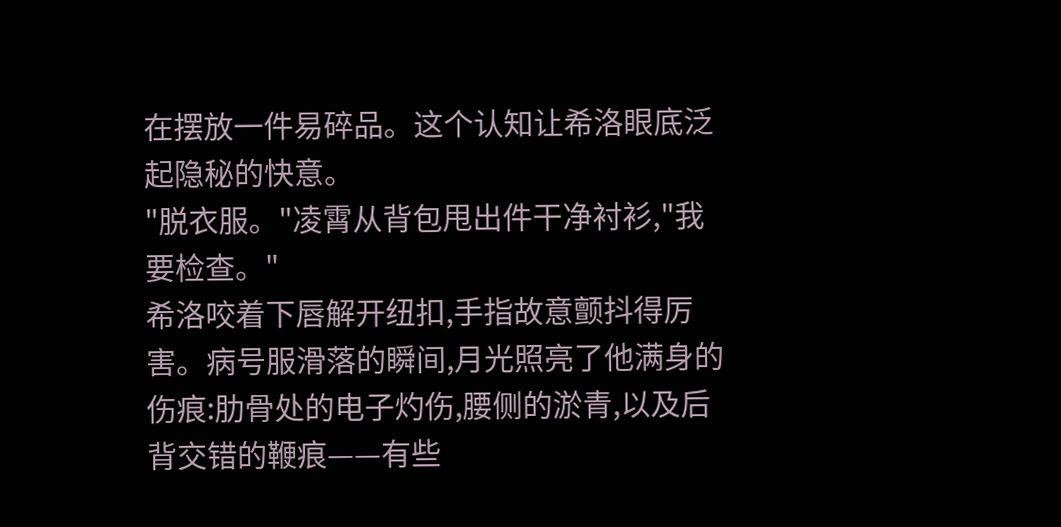在摆放一件易碎品。这个认知让希洛眼底泛起隐秘的快意。
"脱衣服。"凌霄从背包甩出件干净衬衫,"我要检查。"
希洛咬着下唇解开纽扣,手指故意颤抖得厉害。病号服滑落的瞬间,月光照亮了他满身的伤痕:肋骨处的电子灼伤,腰侧的淤青,以及后背交错的鞭痕——有些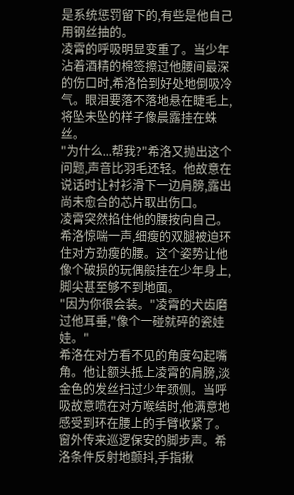是系统惩罚留下的,有些是他自己用钢丝抽的。
凌霄的呼吸明显变重了。当少年沾着酒精的棉签擦过他腰间最深的伤口时,希洛恰到好处地倒吸冷气。眼泪要落不落地悬在睫毛上,将坠未坠的样子像晨露挂在蛛丝。
"为什么...帮我?"希洛又抛出这个问题,声音比羽毛还轻。他故意在说话时让衬衫滑下一边肩膀,露出尚未愈合的芯片取出伤口。
凌霄突然掐住他的腰按向自己。希洛惊喘一声,细瘦的双腿被迫环住对方劲瘦的腰。这个姿势让他像个破损的玩偶般挂在少年身上,脚尖甚至够不到地面。
"因为你很会装。"凌霄的犬齿磨过他耳垂,"像个一碰就碎的瓷娃娃。"
希洛在对方看不见的角度勾起嘴角。他让额头抵上凌霄的肩膀,淡金色的发丝扫过少年颈侧。当呼吸故意喷在对方喉结时,他满意地感受到环在腰上的手臂收紧了。
窗外传来巡逻保安的脚步声。希洛条件反射地颤抖,手指揪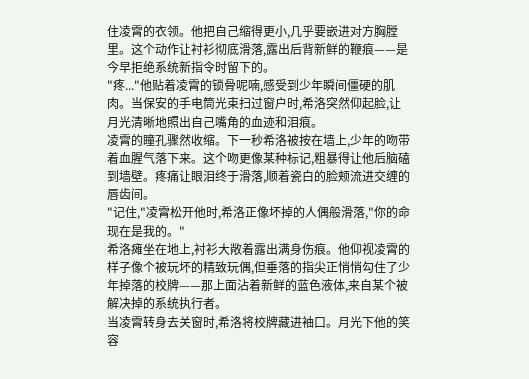住凌霄的衣领。他把自己缩得更小,几乎要嵌进对方胸膛里。这个动作让衬衫彻底滑落,露出后背新鲜的鞭痕——是今早拒绝系统新指令时留下的。
"疼..."他贴着凌霄的锁骨呢喃,感受到少年瞬间僵硬的肌肉。当保安的手电筒光束扫过窗户时,希洛突然仰起脸,让月光清晰地照出自己嘴角的血迹和泪痕。
凌霄的瞳孔骤然收缩。下一秒希洛被按在墙上,少年的吻带着血腥气落下来。这个吻更像某种标记,粗暴得让他后脑磕到墙壁。疼痛让眼泪终于滑落,顺着瓷白的脸颊流进交缠的唇齿间。
"记住,"凌霄松开他时,希洛正像坏掉的人偶般滑落,"你的命现在是我的。"
希洛瘫坐在地上,衬衫大敞着露出满身伤痕。他仰视凌霄的样子像个被玩坏的精致玩偶,但垂落的指尖正悄悄勾住了少年掉落的校牌——那上面沾着新鲜的蓝色液体,来自某个被解决掉的系统执行者。
当凌霄转身去关窗时,希洛将校牌藏进袖口。月光下他的笑容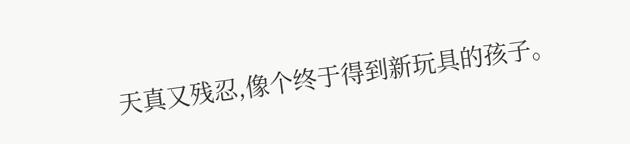天真又残忍,像个终于得到新玩具的孩子。